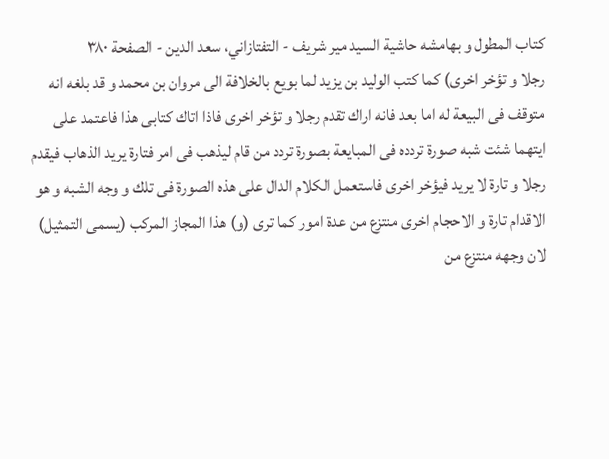كتاب المطول و بهامشه حاشية السيد مير شريف - التفتازاني، سعد الدين - الصفحة ٣٨٠
رجلا و تؤخر اخرى) كما كتب الوليد بن يزيد لما بويع بالخلافة الى مروان بن محمد و قد بلغه انه متوقف فى البيعة له اما بعد فانه اراك تقدم رجلا و تؤخر اخرى فاذا اتاك كتابى هذا فاعتمد على ايتهما شئت شبه صورة تردده فى المبايعة بصورة تردد من قام ليذهب فى امر فتارة يريد الذهاب فيقدم رجلا و تارة لا يريد فيؤخر اخرى فاستعمل الكلام الدال على هذه الصورة فى تلك و وجه الشبه و هو الاقدام تارة و الاحجام اخرى منتزع من عدة امور كما ترى (و) هذا المجاز المركب (يسمى التمثيل) لان وجهه منتزع من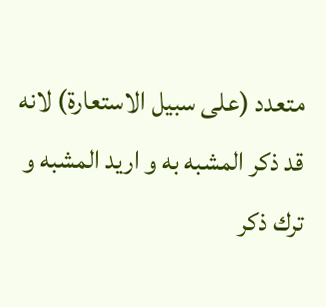متعدد (على سبيل الاستعارة) لانه قد ذكر المشبه به و اريد المشبه و ترك ذكر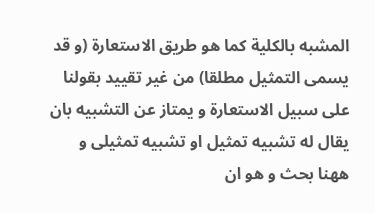المشبه بالكلية كما هو طريق الاستعارة (و قد يسمى التمثيل مطلقا) من غير تقييد بقولنا على سبيل الاستعارة و يمتاز عن التشبيه بان يقال له تشبيه تمثيل او تشبيه تمثيلى و ههنا بحث و هو ان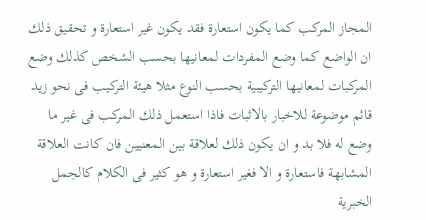المجاز المركب كما يكون استعارة فقد يكون غير استعارة و تحقيق ذلك ان الواضع كما وضع المفردات لمعانيها بحسب الشخص كذلك وضع المركبات لمعانيها التركيبية بحسب النوع مثلا هيئة التركيب فى نحو زيد قائم موضوعة للاخبار بالاثبات فاذا استعمل ذلك المركب فى غير ما وضع له فلا بد و ان يكون ذلك لعلاقة بين المعنيين فان كانت العلاقة المشابهة فاستعارة و الا فغير استعارة و هو كثير فى الكلام كالجمل الخبرية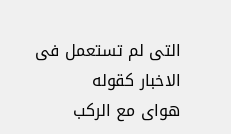التى لم تستعمل فى الاخبار كقوله
هواى مع الركب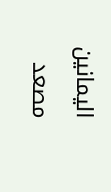اليمانين مصعد